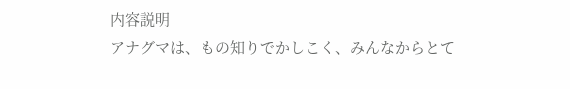内容説明
アナグマは、もの知りでかしこく、みんなからとて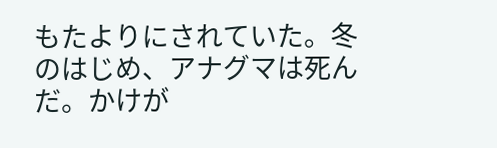もたよりにされていた。冬のはじめ、アナグマは死んだ。かけが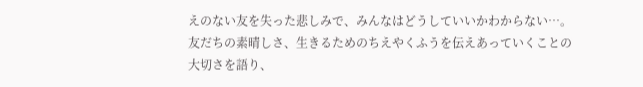えのない友を失った悲しみで、みんなはどうしていいかわからない…。友だちの素晴しさ、生きるためのちえやくふうを伝えあっていくことの大切さを語り、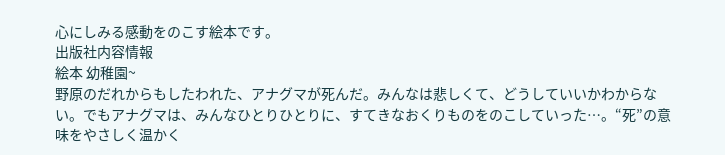心にしみる感動をのこす絵本です。
出版社内容情報
絵本 幼稚園~
野原のだれからもしたわれた、アナグマが死んだ。みんなは悲しくて、どうしていいかわからない。でもアナグマは、みんなひとりひとりに、すてきなおくりものをのこしていった…。“死”の意味をやさしく温かく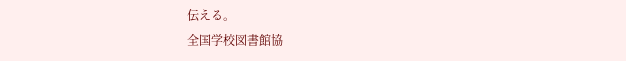伝える。
全国学校図書館協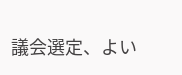議会選定、よい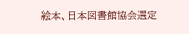絵本、日本図書館協会選定